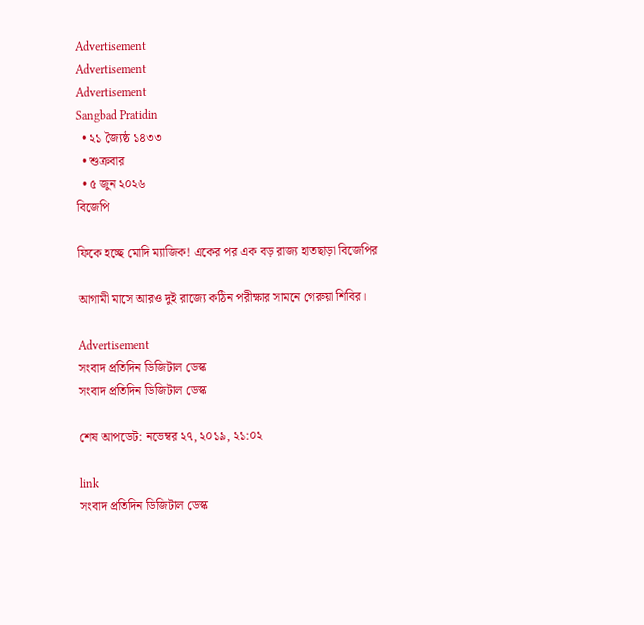Advertisement
Advertisement
Advertisement
Sangbad Pratidin
  • ২১ জ্যৈষ্ঠ ১৪৩৩
  • শুক্রবার
  • ৫ জুন ২০২৬
বিজেপি

ফিকে হচ্ছে মোদি ম্যাজিক! একের পর এক বড় রাজ্য হাতছাড়া বিজেপির

আগামী মাসে আরও দুই রাজ্যে কঠিন পরীক্ষার সামনে গেরুয়া শিবির।

Advertisement
সংবাদ প্রতিদিন ডিজিটাল ডেস্ক
সংবাদ প্রতিদিন ডিজিটাল ডেস্ক

শেষ আপডেট: নভেম্বর ২৭, ২০১৯, ২১:০২

link
সংবাদ প্রতিদিন ডিজিটাল ডেস্ক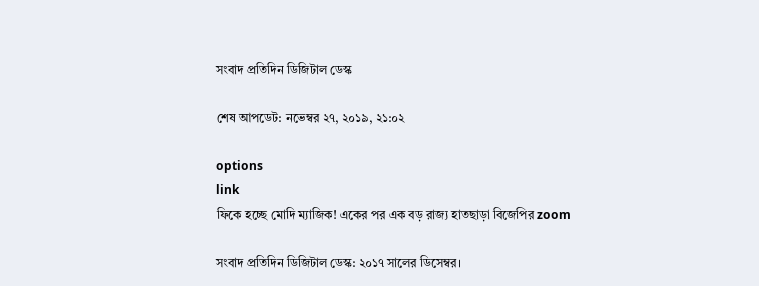সংবাদ প্রতিদিন ডিজিটাল ডেস্ক

শেষ আপডেট: নভেম্বর ২৭, ২০১৯, ২১:০২

options
link
ফিকে হচ্ছে মোদি ম্যাজিক! একের পর এক বড় রাজ্য হাতছাড়া বিজেপির zoom

সংবাদ প্রতিদিন ডিজিটাল ডেস্ক: ২০১৭ সালের ডিসেম্বর।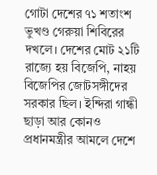গোটা দেশের ৭১ শতাংশ ভুখণ্ড গেরুয়া শিবিরের দখলে। দেশের মোট ২১টি রাজ্যে হয় বিজেপি, নাহয় বিজেপির জোটসঙ্গীদের সরকার ছিল। ইন্দিরা গান্ধী ছাড়া আর কোনও প্রধানমন্ত্রীর আমলে দেশে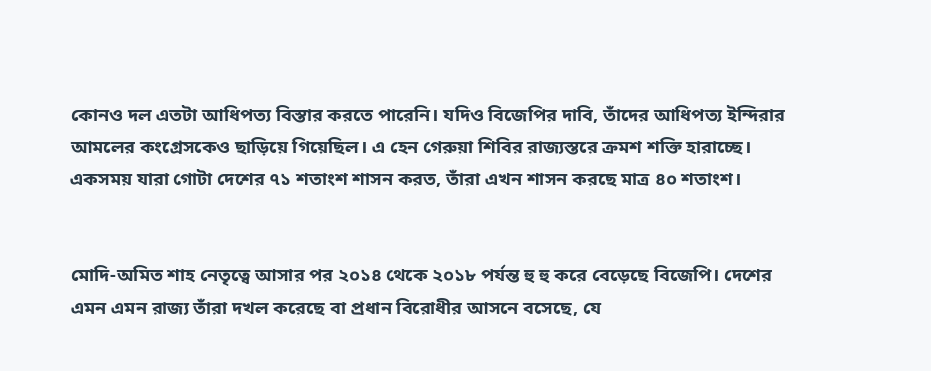কোনও দল এতটা আধিপত্য বিস্তার করতে পারেনি। যদিও বিজেপির দাবি, তাঁদের আধিপত্য ইন্দিরার আমলের কংগ্রেসকেও ছাড়িয়ে গিয়েছিল। এ হেন গেরুয়া শিবির রাজ্যস্তরে ক্রমশ শক্তি হারাচ্ছে। একসময় যারা গোটা দেশের ৭১ শতাংশ শাসন করত, তাঁরা এখন শাসন করছে মাত্র ৪০ শতাংশ।


মোদি-অমিত শাহ নেতৃত্বে আসার পর ২০১৪ থেকে ২০১৮ পর্যন্ত হু হু করে বেড়েছে বিজেপি। দেশের এমন এমন রাজ্য তাঁরা দখল করেছে বা প্রধান বিরোধীর আসনে বসেছে, যে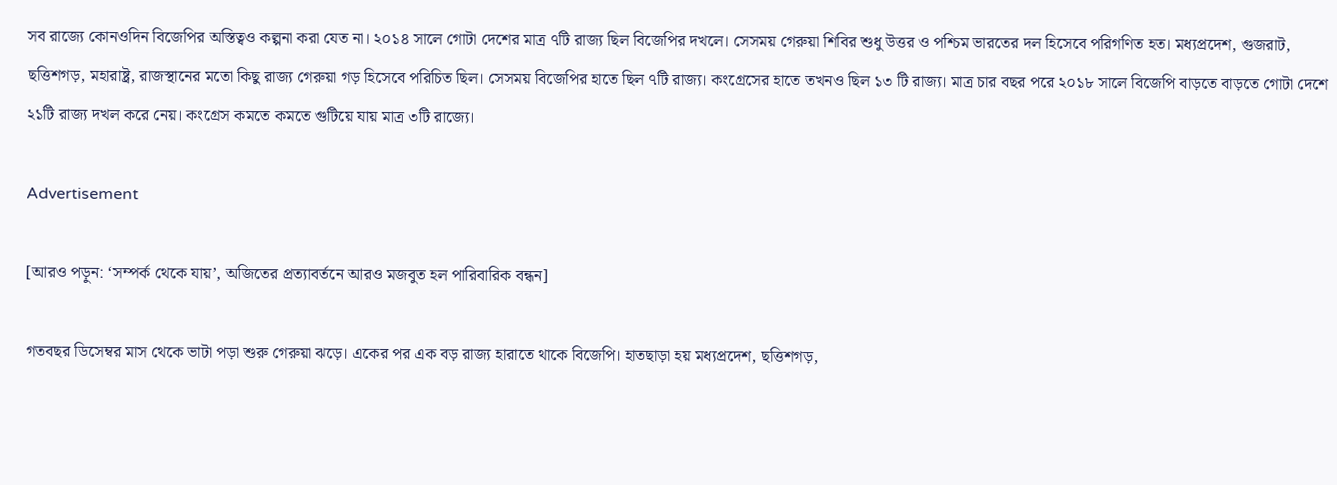সব রাজ্যে কোনওদিন বিজেপির অস্তিত্বও কল্পনা করা যেত না। ২০১৪ সালে গোটা দেশের মাত্র ৭টি রাজ্য ছিল বিজেপির দখলে। সেসময় গেরুয়া শিবির শুধু উত্তর ও পশ্চিম ভারতের দল হিসেবে পরিগণিত হত। মধ্যপ্রদেশ, গুজরাট, ছত্তিশগড়, মহারাষ্ট্র, রাজস্থানের মতো কিছু রাজ্য গেরুয়া গড় হিসেবে পরিচিত ছিল। সেসময় বিজেপির হাতে ছিল ৭টি রাজ্য। কংগ্রেসের হাতে তখনও ছিল ১৩ টি রাজ্য। মাত্র চার বছর পরে ২০১৮ সালে বিজেপি বাড়তে বাড়তে গোটা দেশে ২১টি রাজ্য দখল করে নেয়। কংগ্রেস কমতে কমতে গুটিয়ে যায় মাত্র ৩টি রাজ্যে।

Advertisement

[আরও পড়ুন: ‘সম্পর্ক থেকে যায়’, অজিতের প্রত্যাবর্তনে আরও মজবুত হল পারিবারিক বন্ধন]

গতবছর ডিসেম্বর মাস থেকে ভাটা পড়া শুরু গেরুয়া ঝড়ে। একের পর এক বড় রাজ্য হারাতে থাকে বিজেপি। হাতছাড়া হয় মধ্যপ্রদেশ, ছত্তিশগড়,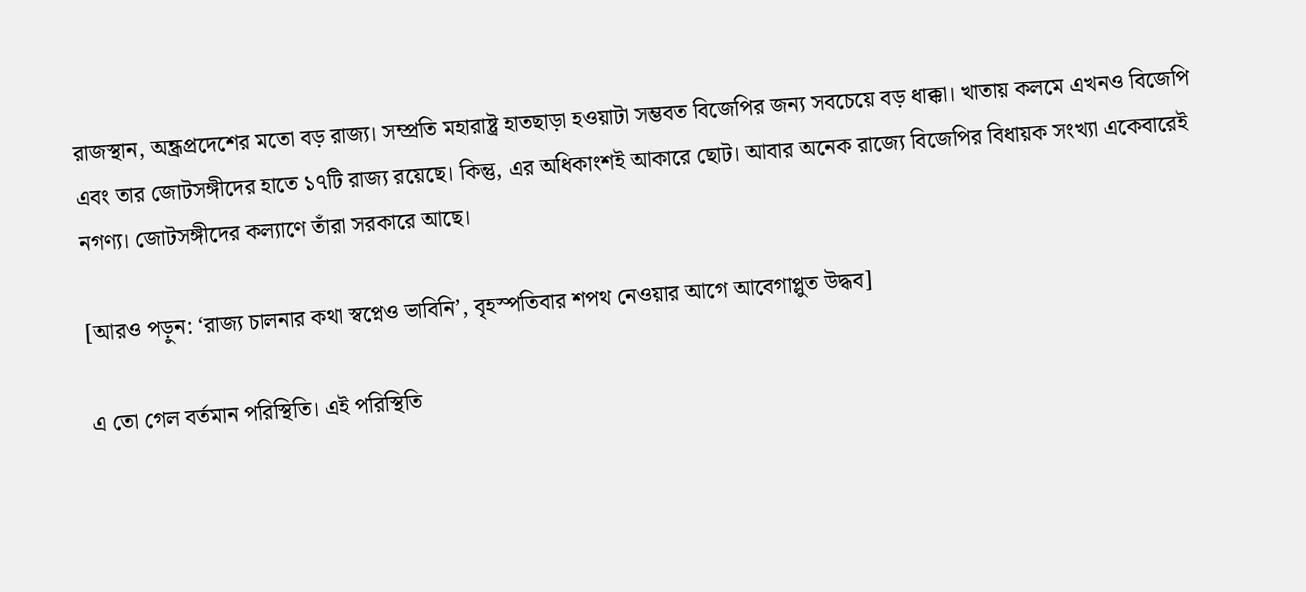রাজস্থান, অন্ধ্রপ্রদেশের মতো বড় রাজ্য। সম্প্রতি মহারাষ্ট্র হাতছাড়া হওয়াটা সম্ভবত বিজেপির জন্য সবচেয়ে বড় ধাক্কা। খাতায় কলমে এখনও বিজেপি এবং তার জোটসঙ্গীদের হাতে ১৭টি রাজ্য রয়েছে। কিন্তু, এর অধিকাংশই আকারে ছোট। আবার অনেক রাজ্যে বিজেপির বিধায়ক সংখ্যা একেবারেই নগণ্য। জোটসঙ্গীদের কল্যাণে তাঁরা সরকারে আছে।

[আরও পড়ুন: ‘রাজ্য চালনার কথা স্বপ্নেও ভাবিনি’, বৃহস্পতিবার শপথ নেওয়ার আগে আবেগাপ্লুত উদ্ধব]

এ তো গেল বর্তমান পরিস্থিতি। এই পরিস্থিতি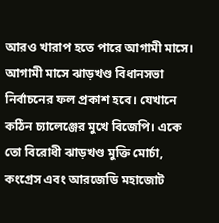আরও খারাপ হতে পারে আগামী মাসে। আগামী মাসে ঝাড়খণ্ড বিধানসভা নির্বাচনের ফল প্রকাশ হবে। যেখানে কঠিন চ্যালেঞ্জের মুখে বিজেপি। একে তো বিরোধী ঝাড়খণ্ড মুক্তি মোর্চা, কংগ্রেস এবং আরজেডি মহাজোট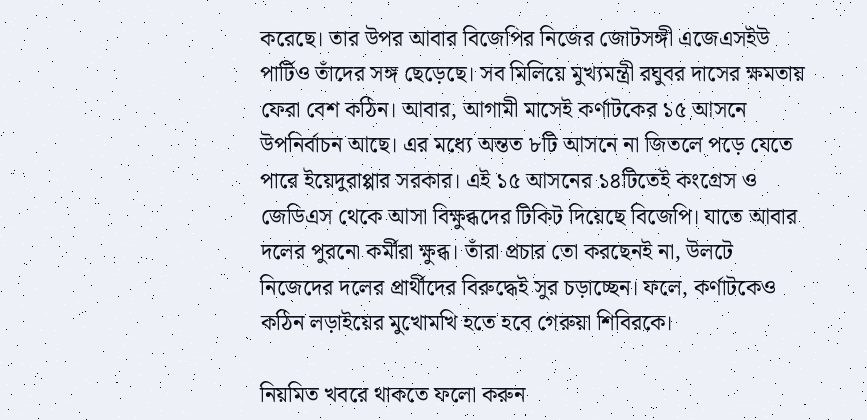করেছে। তার উপর আবার বিজেপির নিজের জোটসঙ্গী এজেএসইউ পার্টিও তাঁদের সঙ্গ ছেড়েছে। সব মিলিয়ে মুখ্যমন্ত্রী রঘুবর দাসের ক্ষমতায় ফেরা বেশ কঠিন। আবার, আগামী মাসেই কর্ণাটকের ১৫ আসনে উপনির্বাচন আছে। এর মধ্যে অন্তত ৮টি আসনে না জিতলে পড়ে যেতে পারে ইয়েদুরাপ্পার সরকার। এই ১৫ আসনের ১৪টিতেই কংগ্রেস ও জেডিএস থেকে আসা বিক্ষুব্ধদের টিকিট দিয়েছে বিজেপি। যাতে আবার দলের পুরনো কর্মীরা ক্ষুব্ধ। তাঁরা প্রচার তো করছেনই না, উলটে নিজেদের দলের প্রার্থীদের বিরুদ্ধেই সুর চড়াচ্ছেন। ফলে, কর্ণাটকেও কঠিন লড়াইয়ের মুখোমখি হতে হবে গেরুয়া শিবিরকে।

নিয়মিত খবরে থাকতে ফলো করুন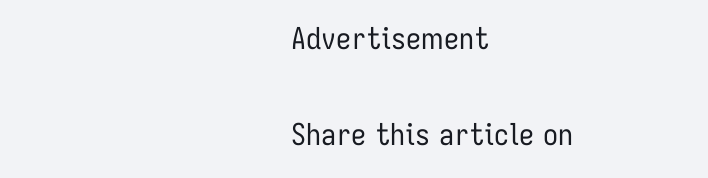Advertisement

Share this article on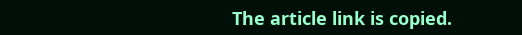The article link is copied.